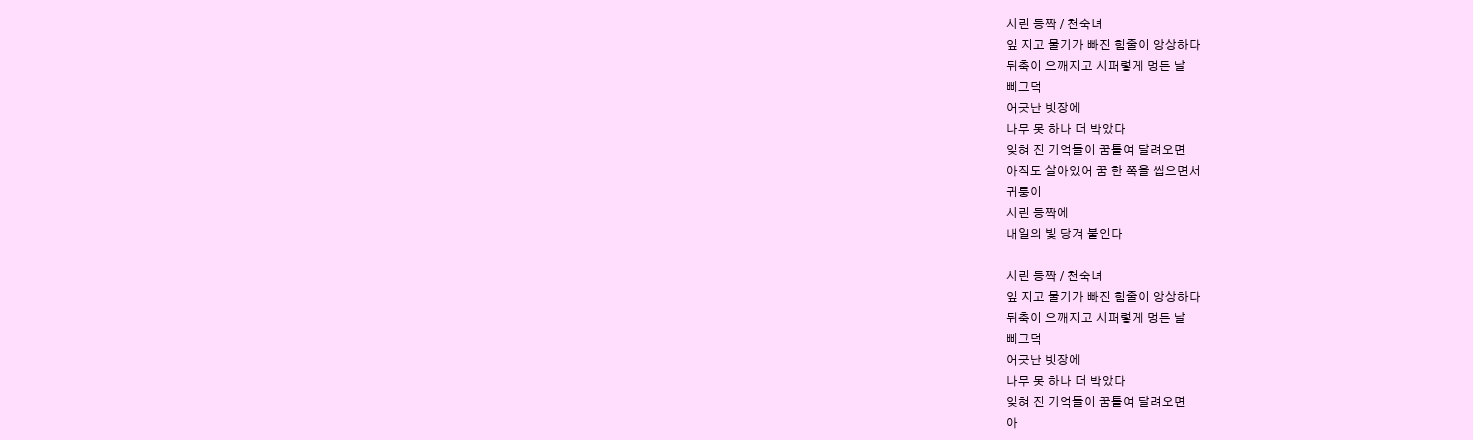시린 등짝 / 천숙녀
잎 지고 물기가 빠진 힘줄이 앙상하다
뒤축이 으깨지고 시퍼렇게 멍든 날
삐그덕
어긋난 빗장에
나무 못 하나 더 박았다
잊혀 진 기억들이 꿈틀여 달려오면
아직도 살아있어 꿈 한 쪽을 씹으면서
귀퉁이
시린 등짝에
내일의 빛 당겨 붙인다

시린 등짝 / 천숙녀
잎 지고 물기가 빠진 힘줄이 앙상하다
뒤축이 으깨지고 시퍼렇게 멍든 날
삐그덕
어긋난 빗장에
나무 못 하나 더 박았다
잊혀 진 기억들이 꿈틀여 달려오면
아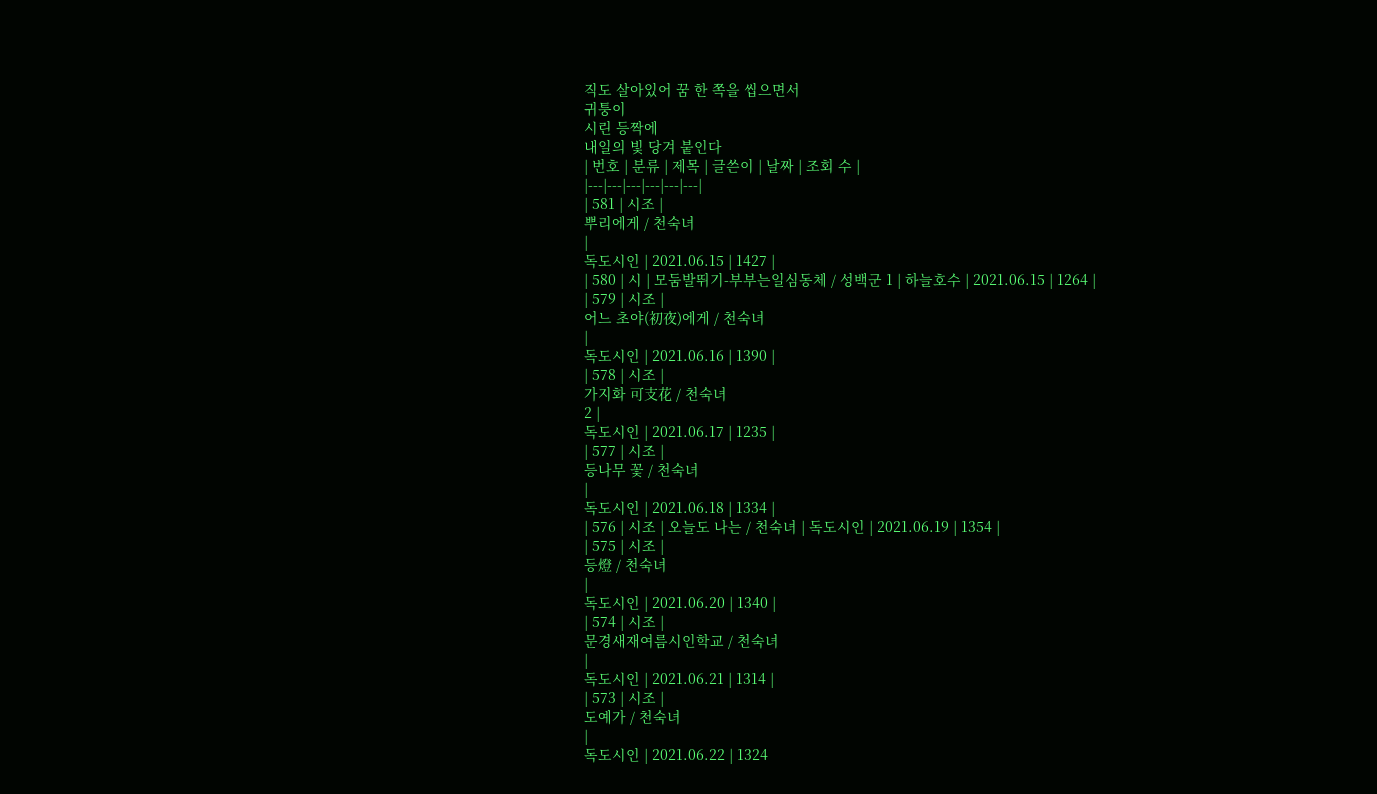직도 살아있어 꿈 한 쪽을 씹으면서
귀퉁이
시린 등짝에
내일의 빛 당겨 붙인다
| 번호 | 분류 | 제목 | 글쓴이 | 날짜 | 조회 수 |
|---|---|---|---|---|---|
| 581 | 시조 |
뿌리에게 / 천숙녀
|
독도시인 | 2021.06.15 | 1427 |
| 580 | 시 | 모둠발뛰기-부부는일심동체 / 성백군 1 | 하늘호수 | 2021.06.15 | 1264 |
| 579 | 시조 |
어느 초야(初夜)에게 / 천숙녀
|
독도시인 | 2021.06.16 | 1390 |
| 578 | 시조 |
가지화 可支花 / 천숙녀
2 |
독도시인 | 2021.06.17 | 1235 |
| 577 | 시조 |
등나무 꽃 / 천숙녀
|
독도시인 | 2021.06.18 | 1334 |
| 576 | 시조 | 오늘도 나는 / 천숙녀 | 독도시인 | 2021.06.19 | 1354 |
| 575 | 시조 |
등燈 / 천숙녀
|
독도시인 | 2021.06.20 | 1340 |
| 574 | 시조 |
문경새재여름시인학교 / 천숙녀
|
독도시인 | 2021.06.21 | 1314 |
| 573 | 시조 |
도예가 / 천숙녀
|
독도시인 | 2021.06.22 | 1324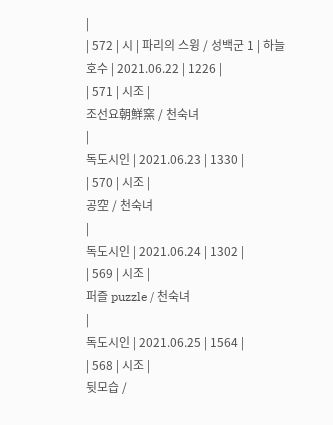|
| 572 | 시 | 파리의 스윙 / 성백군 1 | 하늘호수 | 2021.06.22 | 1226 |
| 571 | 시조 |
조선요朝鮮窯 / 천숙녀
|
독도시인 | 2021.06.23 | 1330 |
| 570 | 시조 |
공空 / 천숙녀
|
독도시인 | 2021.06.24 | 1302 |
| 569 | 시조 |
퍼즐 puzzle / 천숙녀
|
독도시인 | 2021.06.25 | 1564 |
| 568 | 시조 |
뒷모습 /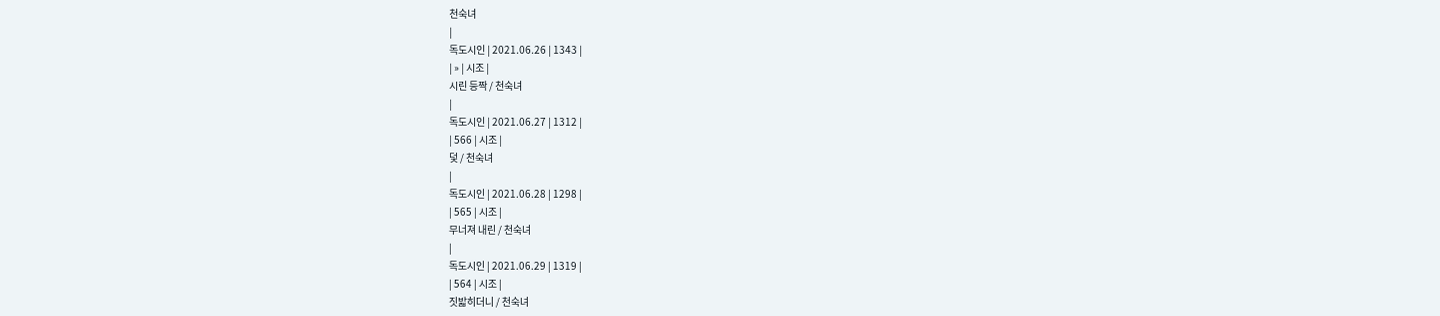천숙녀
|
독도시인 | 2021.06.26 | 1343 |
| » | 시조 |
시린 등짝 / 천숙녀
|
독도시인 | 2021.06.27 | 1312 |
| 566 | 시조 |
덫 / 천숙녀
|
독도시인 | 2021.06.28 | 1298 |
| 565 | 시조 |
무너져 내린 / 천숙녀
|
독도시인 | 2021.06.29 | 1319 |
| 564 | 시조 |
짓밟히더니 / 천숙녀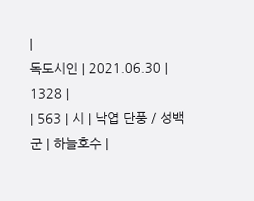|
독도시인 | 2021.06.30 | 1328 |
| 563 | 시 | 낙엽 단풍 / 성백군 | 하늘호수 |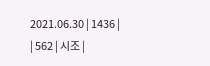2021.06.30 | 1436 |
| 562 | 시조 |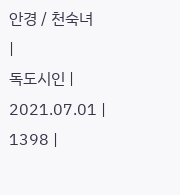안경 / 천숙녀
|
독도시인 | 2021.07.01 | 1398 |